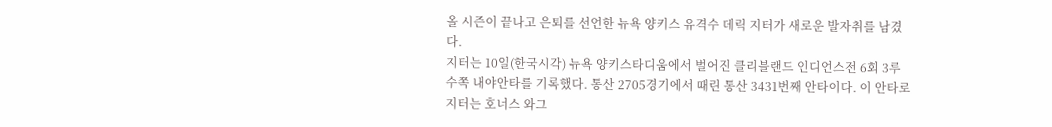올 시즌이 끝나고 은퇴를 선언한 뉴욕 양키스 유격수 데릭 지터가 새로운 발자취를 남겼다.
지터는 10일(한국시각) 뉴욕 양키스타디움에서 벌어진 클리블랜드 인디언스전 6회 3루수쪽 내야안타를 기록했다. 통산 2705경기에서 때린 통산 3431번째 안타이다. 이 안타로 지터는 호너스 와그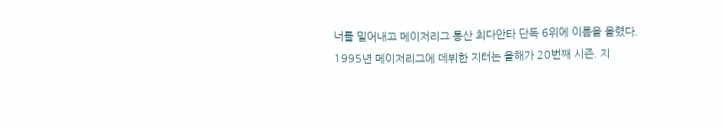너를 밀어내고 메이저리그 통산 최다안타 단독 6위에 이름을 올렸다.
1995년 메이저리그에 데뷔한 지터는 올해가 20번째 시즌. 지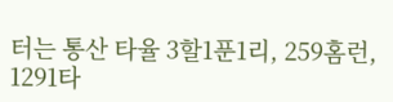터는 통산 타율 3할1푼1리, 259홈런, 1291타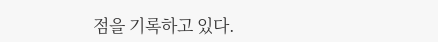점을 기록하고 있다.